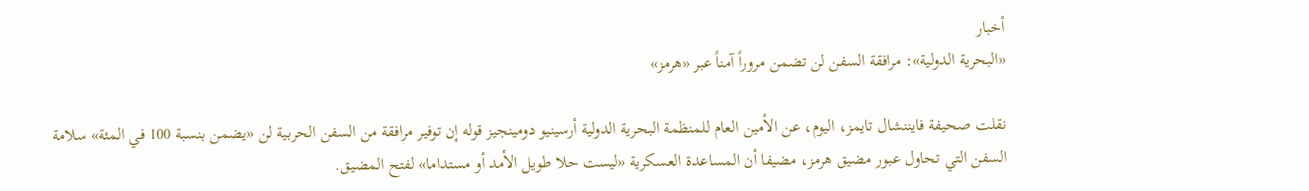أخبار
«البحرية الدولية»: مرافقة السفن لن تضمن مروراً آمناً عبر «هرمز»

نقلت صحيفة فايننشال تايمز، اليوم، عن الأمين العام للمنظمة البحرية الدولية أرسينيو دومينجيز قوله إن توفير مرافقة من السفن الحربية لن «يضمن بنسبة 100 في المئة» سلامة السفن التي تحاول عبور مضيق هرمز، مضيفا أن المساعدة العسكرية «ليست حلا طويل الأمد أو مستداما» لفتح المضيق.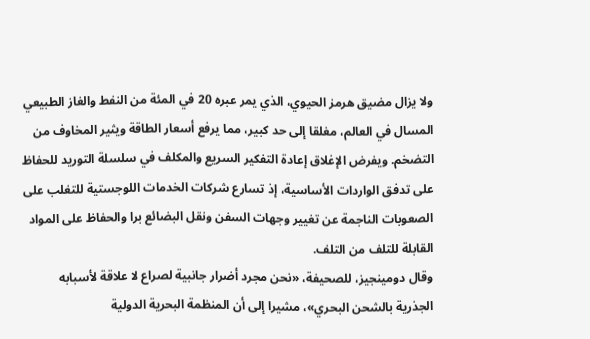ولا يزال مضيق هرمز الحيوي، الذي يمر عبره 20 في المئة من النفط والغاز الطبيعي المسال في العالم، مغلقا إلى حد كبير، مما يرفع أسعار الطاقة ويثير المخاوف من التضخم. ويفرض الإغلاق إعادة التفكير السريع والمكلف في سلسلة التوريد للحفاظ على تدفق الواردات الأساسية، إذ تسارع شركات الخدمات اللوجستية للتغلب على الصعوبات الناجمة عن تغيير وجهات السفن ونقل البضائع برا والحفاظ على المواد القابلة للتلف من التلف.
وقال دومينجيز، للصحيفة، «نحن مجرد أضرار جانبية لصراع لا علاقة لأسبابه الجذرية بالشحن البحري»، مشيرا إلى أن المنظمة البحرية الدولية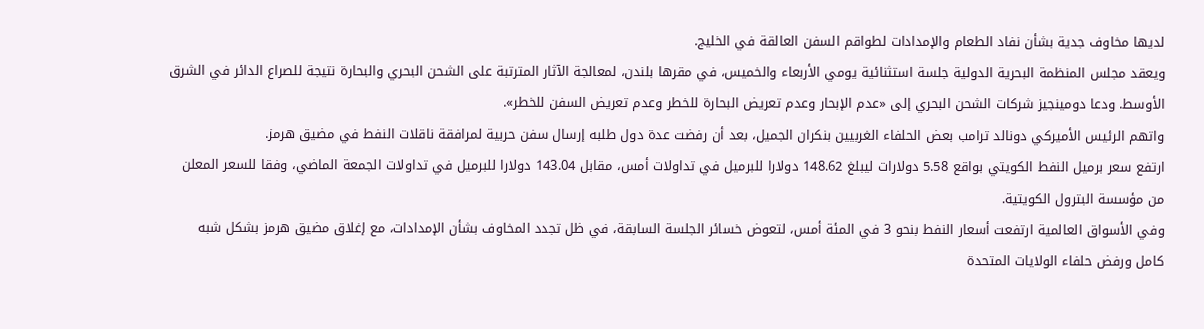لديها مخاوف جدية بشأن نفاد الطعام والإمدادات لطواقم السفن العالقة في الخليج.
ويعقد مجلس المنظمة البحرية الدولية جلسة استثنائية يومي الأربعاء والخميس، في مقرها بلندن، لمعالجة الآثار المترتبة على الشحن البحري والبحارة نتيجة للصراع الدائر في الشرق الأوسط. ودعا دومينجيز شركات الشحن البحري إلى «عدم الإبحار وعدم تعريض البحارة للخطر وعدم تعريض السفن للخطر».
واتهم الرئيس الأميركي دونالد ترامب بعض الحلفاء الغربيين بنكران الجميل، بعد أن رفضت عدة دول طلبه إرسال سفن حربية لمرافقة ناقلات النفط في مضيق هرمز.
ارتفع سعر برميل النفط الكويتي بواقع 5.58 دولارات ليبلغ 148.62 دولارا للبرميل في تداولات أمس، مقابل 143.04 دولارا للبرميل في تداولات الجمعة الماضي، وفقا للسعر المعلن من مؤسسة البترول الكويتية.
وفي الأسواق العالمية ارتفعت أسعار النفط بنحو 3 في المئة أمس، لتعوض خسائر الجلسة السابقة، في ظل تجدد المخاوف بشأن الإمدادات، مع إغلاق مضيق هرمز بشكل شبه كامل ورفض حلفاء الولايات المتحدة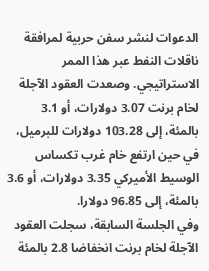الدعوات لنشر سفن حربية لمرافقة ناقلات النفط عبر هذا الممر الاستراتيجي. وصعدت العقود الآجلة لخام برنت 3.07 دولارات، أو 3.1 بالمئة، إلى 103.28 دولارات للبرميل، في حين ارتفع خام غرب تكساس الوسيط الأميركي 3.35 دولارات، أو 3.6 بالمئة، إلى 96.85 دولارا.
وفي الجلسة السابقة، سجلت العقود الآجلة لخام برنت انخفاضا 2.8 بالمئة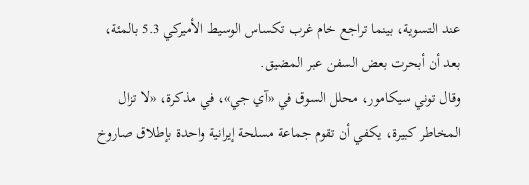عند التسوية، بينما تراجع خام غرب تكساس الوسيط الأميركي 5.3 بالمئة، بعد أن أبحرت بعض السفن عبر المضيق.
وقال توني سيكامور، محلل السوق في «آي جي»، في مذكرة، «لا تزال المخاطر كبيرة، يكفي أن تقوم جماعة مسلحة إيرانية واحدة بإطلاق صاروخ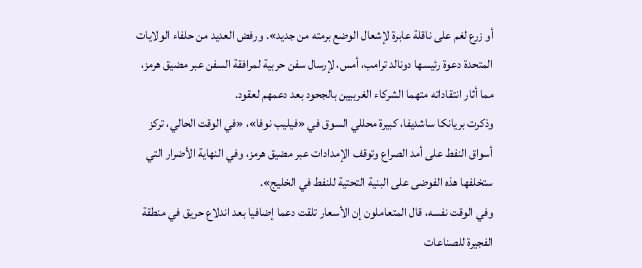أو زرع لغم على ناقلة عابرة لإشعال الوضع برمته من جديد». ورفض العديد من حلفاء الولايات المتحدة دعوة رئيسها دونالد ترامب، أمس، لإرسال سفن حربية لمرافقة السفن عبر مضيق هرمز، مما أثار انتقاداته متهما الشركاء الغربيين بالجحود بعد دعمهم لعقود.
وذكرت بريانكا ساشديفا، كبيرة محللي السوق في «فيليب نوفا»، «في الوقت الحالي، تركز أسواق النفط على أمد الصراع وتوقف الإمدادات عبر مضيق هرمز، وفي النهاية الأضرار التي ستخلفها هذه الفوضى على البنية التحتية للنفط في الخليج».
وفي الوقت نفسه، قال المتعاملون إن الأسعار تلقت دعما إضافيا بعد اندلاع حريق في منطقة الفجيرة للصناعات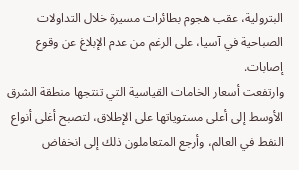البترولية، عقب هجوم بطائرات مسيرة خلال التداولات الصباحية في آسيا، على الرغم من عدم الإبلاغ عن وقوع إصابات.
وارتفعت أسعار الخامات القياسية التي تنتجها منطقة الشرق الأوسط إلى أعلى مستوياتها على الإطلاق، لتصبح أغلى أنواع النفط في العالم، وأرجع المتعاملون ذلك إلى انخفاض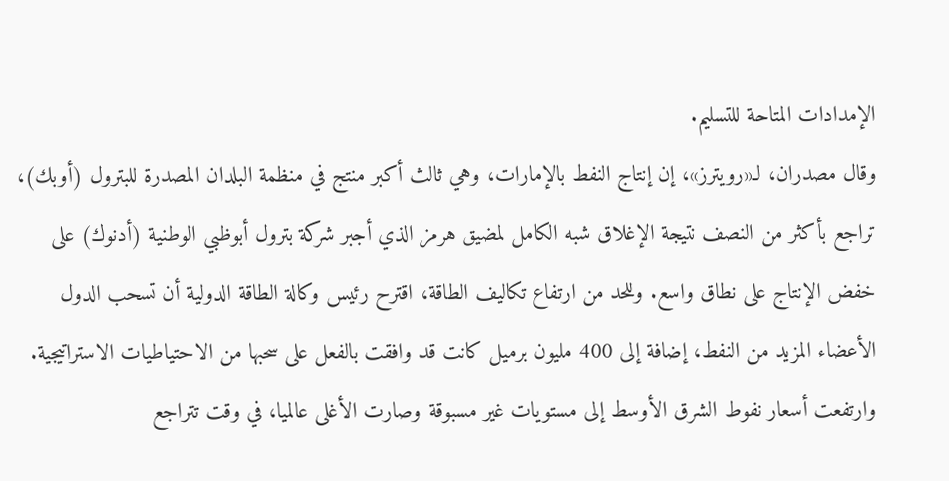الإمدادات المتاحة للتسليم.
وقال مصدران، لـ«رويترز»، إن إنتاج النفط بالإمارات، وهي ثالث أكبر منتج في منظمة البلدان المصدرة للبترول (أوبك)، تراجع بأكثر من النصف نتيجة الإغلاق شبه الكامل لمضيق هرمز الذي أجبر شركة بترول أبوظبي الوطنية (أدنوك) على خفض الإنتاج على نطاق واسع. وللحد من ارتفاع تكاليف الطاقة، اقترح رئيس وكالة الطاقة الدولية أن تسحب الدول الأعضاء المزيد من النفط، إضافة إلى 400 مليون برميل كانت قد وافقت بالفعل على سحبها من الاحتياطيات الاستراتيجية.
وارتفعت أسعار نفوط الشرق الأوسط إلى مستويات غير مسبوقة وصارت الأغلى عالميا، في وقت تتراجع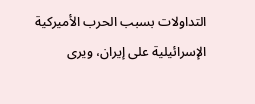التداولات بسبب الحرب الأميركية الإسرائيلية على إيران، ويرى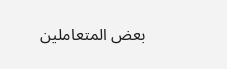بعض المتعاملين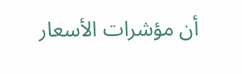أن مؤشرات الأسعار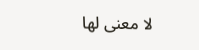لا معنى لها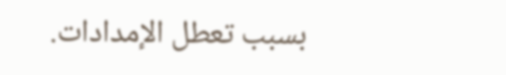بسبب تعطل الإمدادات.